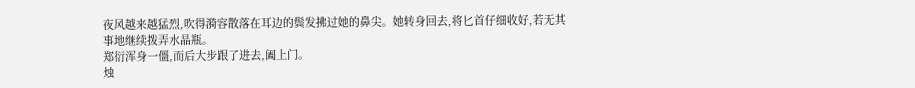夜风越来越猛烈,吹得漪容散落在耳边的鬓发拂过她的鼻尖。她转身回去,将匕首仔细收好,若无其事地继续拨弄水晶瓶。
郑衍浑身一僵,而后大步跟了进去,阖上门。
烛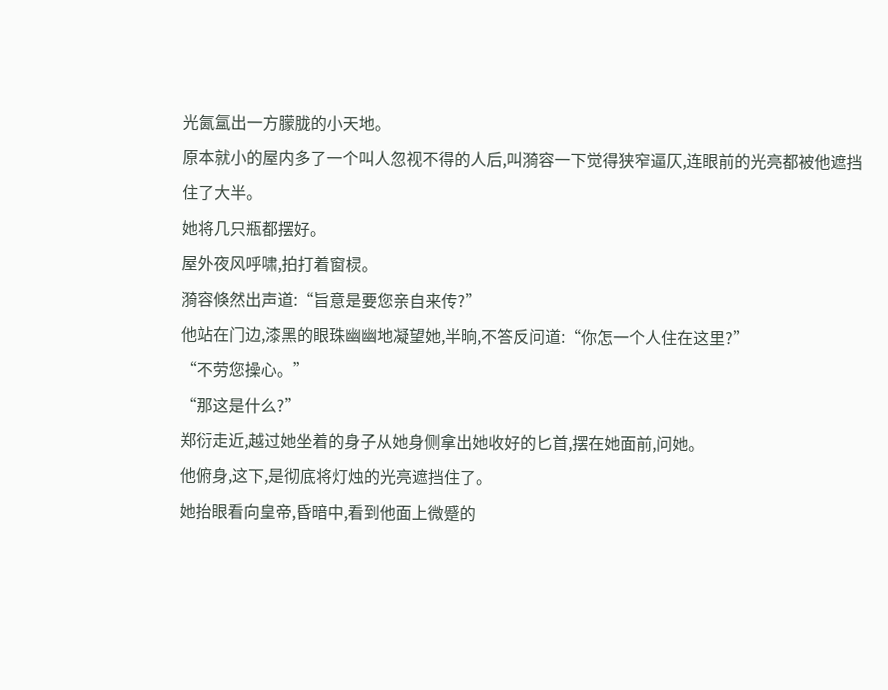光氤氲出一方朦胧的小天地。
原本就小的屋内多了一个叫人忽视不得的人后,叫漪容一下觉得狭窄逼仄,连眼前的光亮都被他遮挡住了大半。
她将几只瓶都摆好。
屋外夜风呼啸,拍打着窗棂。
漪容倏然出声道:“旨意是要您亲自来传?”
他站在门边,漆黑的眼珠幽幽地凝望她,半晌,不答反问道:“你怎一个人住在这里?”
“不劳您操心。”
“那这是什么?”
郑衍走近,越过她坐着的身子从她身侧拿出她收好的匕首,摆在她面前,问她。
他俯身,这下,是彻底将灯烛的光亮遮挡住了。
她抬眼看向皇帝,昏暗中,看到他面上微蹙的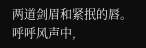两道剑眉和紧抿的唇。
呼呼风声中,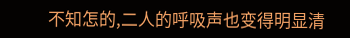不知怎的,二人的呼吸声也变得明显清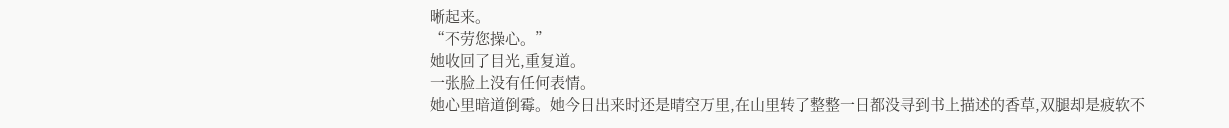晰起来。
“不劳您操心。”
她收回了目光,重复道。
一张脸上没有任何表情。
她心里暗道倒霉。她今日出来时还是晴空万里,在山里转了整整一日都没寻到书上描述的香草,双腿却是疲软不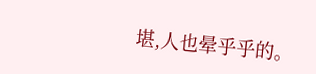堪,人也晕乎乎的。